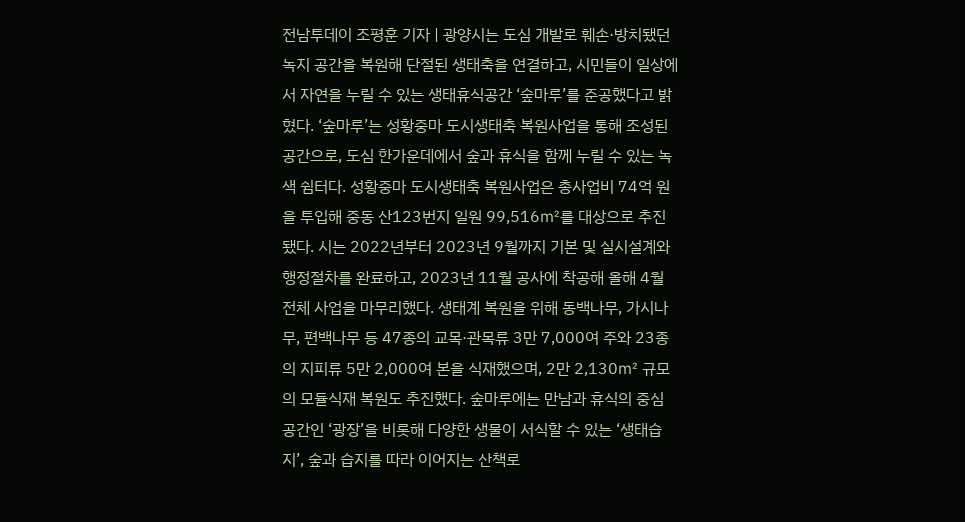전남투데이 조평훈 기자 | 광양시는 도심 개발로 훼손·방치됐던 녹지 공간을 복원해 단절된 생태축을 연결하고, 시민들이 일상에서 자연을 누릴 수 있는 생태휴식공간 ‘숲마루’를 준공했다고 밝혔다. ‘숲마루’는 성황중마 도시생태축 복원사업을 통해 조성된 공간으로, 도심 한가운데에서 숲과 휴식을 함께 누릴 수 있는 녹색 쉼터다. 성황중마 도시생태축 복원사업은 총사업비 74억 원을 투입해 중동 산123번지 일원 99,516㎡를 대상으로 추진됐다. 시는 2022년부터 2023년 9월까지 기본 및 실시설계와 행정절차를 완료하고, 2023년 11월 공사에 착공해 올해 4월 전체 사업을 마무리했다. 생태계 복원을 위해 동백나무, 가시나무, 편백나무 등 47종의 교목·관목류 3만 7,000여 주와 23종의 지피류 5만 2,000여 본을 식재했으며, 2만 2,130㎡ 규모의 모듈식재 복원도 추진했다. 숲마루에는 만남과 휴식의 중심 공간인 ‘광장’을 비롯해 다양한 생물이 서식할 수 있는 ‘생태습지’, 숲과 습지를 따라 이어지는 산책로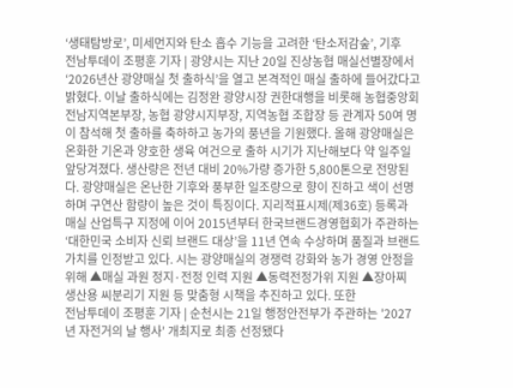‘생태탐방로’, 미세먼지와 탄소 흡수 기능을 고려한 ‘탄소저감숲’, 기후
전남투데이 조평훈 기자 | 광양시는 지난 20일 진상농협 매실선별장에서 ‘2026년산 광양매실 첫 출하식’을 열고 본격적인 매실 출하에 들어갔다고 밝혔다. 이날 출하식에는 김정완 광양시장 권한대행을 비롯해 농협중앙회 전남지역본부장, 농협 광양시지부장, 지역농협 조합장 등 관계자 50여 명이 참석해 첫 출하를 축하하고 농가의 풍년을 기원했다. 올해 광양매실은 온화한 기온과 양호한 생육 여건으로 출하 시기가 지난해보다 약 일주일 앞당겨졌다. 생산량은 전년 대비 20%가량 증가한 5,800톤으로 전망된다. 광양매실은 온난한 기후와 풍부한 일조량으로 향이 진하고 색이 선명하며 구연산 함량이 높은 것이 특징이다. 지리적표시제(제36호) 등록과 매실 산업특구 지정에 이어 2015년부터 한국브랜드경영협회가 주관하는 ‘대한민국 소비자 신뢰 브랜드 대상’을 11년 연속 수상하며 품질과 브랜드 가치를 인정받고 있다. 시는 광양매실의 경쟁력 강화와 농가 경영 안정을 위해 ▲매실 과원 정지·전정 인력 지원 ▲동력전정가위 지원 ▲장아찌 생산용 씨분리기 지원 등 맞춤형 시책을 추진하고 있다. 또한
전남투데이 조평훈 기자 | 순천시는 21일 행정안전부가 주관하는 '2027년 자전거의 날 행사' 개최지로 최종 선정됐다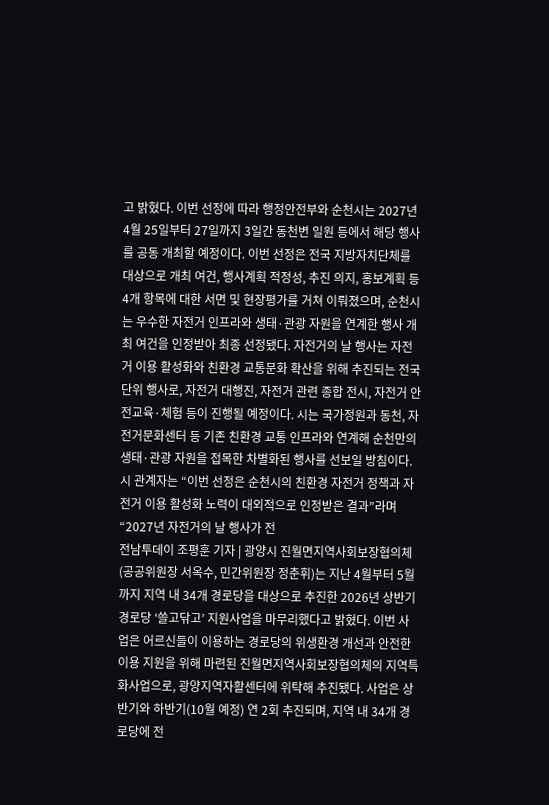고 밝혔다. 이번 선정에 따라 행정안전부와 순천시는 2027년 4월 25일부터 27일까지 3일간 동천변 일원 등에서 해당 행사를 공동 개최할 예정이다. 이번 선정은 전국 지방자치단체를 대상으로 개최 여건, 행사계획 적정성, 추진 의지, 홍보계획 등 4개 항목에 대한 서면 및 현장평가를 거쳐 이뤄졌으며, 순천시는 우수한 자전거 인프라와 생태·관광 자원을 연계한 행사 개최 여건을 인정받아 최종 선정됐다. 자전거의 날 행사는 자전거 이용 활성화와 친환경 교통문화 확산을 위해 추진되는 전국 단위 행사로, 자전거 대행진, 자전거 관련 종합 전시, 자전거 안전교육·체험 등이 진행될 예정이다. 시는 국가정원과 동천, 자전거문화센터 등 기존 친환경 교통 인프라와 연계해 순천만의 생태·관광 자원을 접목한 차별화된 행사를 선보일 방침이다. 시 관계자는 “이번 선정은 순천시의 친환경 자전거 정책과 자전거 이용 활성화 노력이 대외적으로 인정받은 결과”라며 “2027년 자전거의 날 행사가 전
전남투데이 조평훈 기자 | 광양시 진월면지역사회보장협의체(공공위원장 서옥수, 민간위원장 정춘휘)는 지난 4월부터 5월까지 지역 내 34개 경로당을 대상으로 추진한 2026년 상반기 경로당 ‘쓸고닦고’ 지원사업을 마무리했다고 밝혔다. 이번 사업은 어르신들이 이용하는 경로당의 위생환경 개선과 안전한 이용 지원을 위해 마련된 진월면지역사회보장협의체의 지역특화사업으로, 광양지역자활센터에 위탁해 추진됐다. 사업은 상반기와 하반기(10월 예정) 연 2회 추진되며, 지역 내 34개 경로당에 전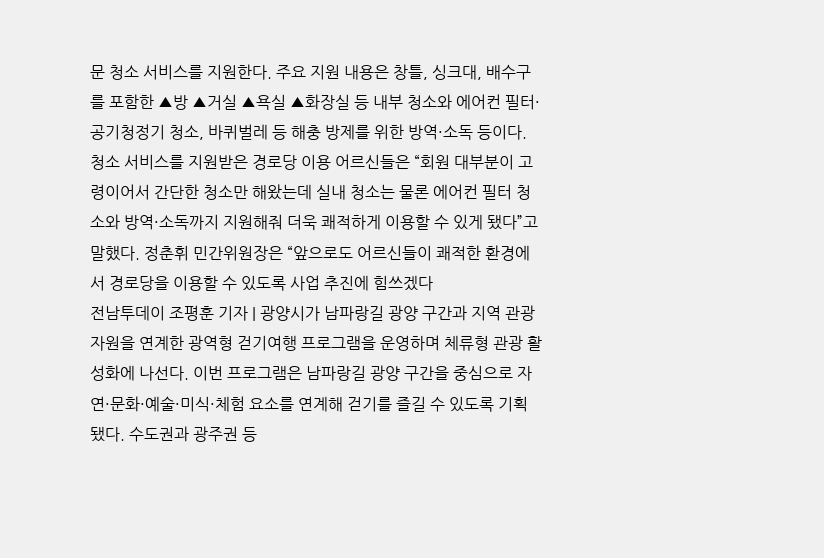문 청소 서비스를 지원한다. 주요 지원 내용은 창틀, 싱크대, 배수구를 포함한 ▲방 ▲거실 ▲욕실 ▲화장실 등 내부 청소와 에어컨 필터·공기청정기 청소, 바퀴벌레 등 해충 방제를 위한 방역·소독 등이다. 청소 서비스를 지원받은 경로당 이용 어르신들은 “회원 대부분이 고령이어서 간단한 청소만 해왔는데 실내 청소는 물론 에어컨 필터 청소와 방역·소독까지 지원해줘 더욱 쾌적하게 이용할 수 있게 됐다”고 말했다. 정춘휘 민간위원장은 “앞으로도 어르신들이 쾌적한 환경에서 경로당을 이용할 수 있도록 사업 추진에 힘쓰겠다
전남투데이 조평훈 기자 | 광양시가 남파랑길 광양 구간과 지역 관광자원을 연계한 광역형 걷기여행 프로그램을 운영하며 체류형 관광 활성화에 나선다. 이번 프로그램은 남파랑길 광양 구간을 중심으로 자연·문화·예술·미식·체험 요소를 연계해 걷기를 즐길 수 있도록 기획됐다. 수도권과 광주권 등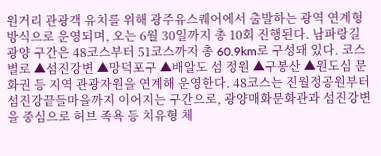원거리 관광객 유치를 위해 광주유스퀘어에서 출발하는 광역 연계형 방식으로 운영되며, 오는 6월 30일까지 총 10회 진행된다. 남파랑길 광양 구간은 48코스부터 51코스까지 총 60.9km로 구성돼 있다. 코스별로 ▲섬진강변 ▲망덕포구 ▲배알도 섬 정원 ▲구봉산 ▲원도심 문화권 등 지역 관광자원을 연계해 운영한다. 48코스는 진월정공원부터 섬진강끝들마을까지 이어지는 구간으로, 광양매화문화관과 섬진강변을 중심으로 허브 족욕 등 치유형 체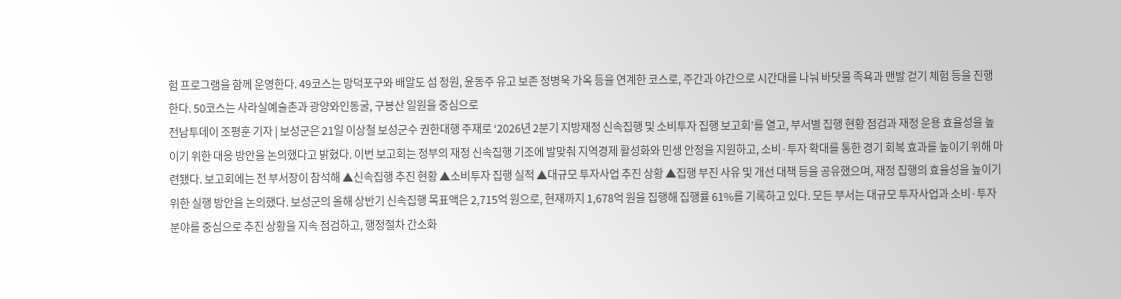험 프로그램을 함께 운영한다. 49코스는 망덕포구와 배알도 섬 정원, 윤동주 유고 보존 정병욱 가옥 등을 연계한 코스로, 주간과 야간으로 시간대를 나눠 바닷물 족욕과 맨발 걷기 체험 등을 진행한다. 50코스는 사라실예술촌과 광양와인동굴, 구봉산 일원을 중심으로
전남투데이 조평훈 기자 | 보성군은 21일 이상철 보성군수 권한대행 주재로 ‘2026년 2분기 지방재정 신속집행 및 소비투자 집행 보고회’를 열고, 부서별 집행 현황 점검과 재정 운용 효율성을 높이기 위한 대응 방안을 논의했다고 밝혔다. 이번 보고회는 정부의 재정 신속집행 기조에 발맞춰 지역경제 활성화와 민생 안정을 지원하고, 소비·투자 확대를 통한 경기 회복 효과를 높이기 위해 마련됐다. 보고회에는 전 부서장이 참석해 ▲신속집행 추진 현황 ▲소비투자 집행 실적 ▲대규모 투자사업 추진 상황 ▲집행 부진 사유 및 개선 대책 등을 공유했으며, 재정 집행의 효율성을 높이기 위한 실행 방안을 논의했다. 보성군의 올해 상반기 신속집행 목표액은 2,715억 원으로, 현재까지 1,678억 원을 집행해 집행률 61%를 기록하고 있다. 모든 부서는 대규모 투자사업과 소비·투자 분야를 중심으로 추진 상황을 지속 점검하고, 행정절차 간소화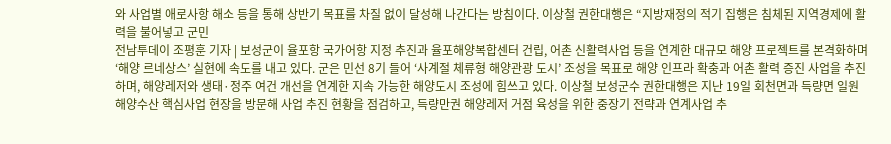와 사업별 애로사항 해소 등을 통해 상반기 목표를 차질 없이 달성해 나간다는 방침이다. 이상철 권한대행은 “지방재정의 적기 집행은 침체된 지역경제에 활력을 불어넣고 군민
전남투데이 조평훈 기자 | 보성군이 율포항 국가어항 지정 추진과 율포해양복합센터 건립, 어촌 신활력사업 등을 연계한 대규모 해양 프로젝트를 본격화하며 ‘해양 르네상스’ 실현에 속도를 내고 있다. 군은 민선 8기 들어 ‘사계절 체류형 해양관광 도시’ 조성을 목표로 해양 인프라 확충과 어촌 활력 증진 사업을 추진하며, 해양레저와 생태·정주 여건 개선을 연계한 지속 가능한 해양도시 조성에 힘쓰고 있다. 이상철 보성군수 권한대행은 지난 19일 회천면과 득량면 일원 해양수산 핵심사업 현장을 방문해 사업 추진 현황을 점검하고, 득량만권 해양레저 거점 육성을 위한 중장기 전략과 연계사업 추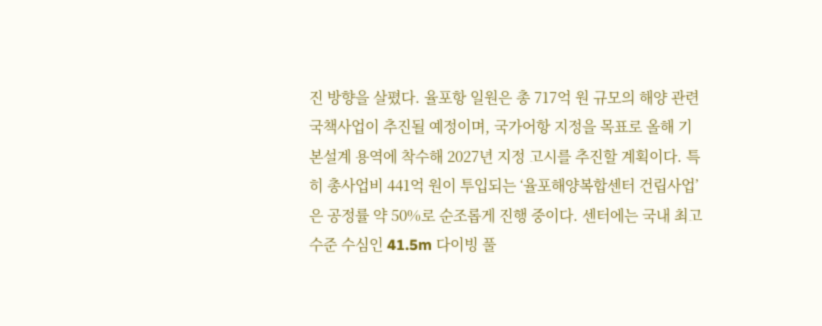진 방향을 살폈다. 율포항 일원은 총 717억 원 규모의 해양 관련 국책사업이 추진될 예정이며, 국가어항 지정을 목표로 올해 기본설계 용역에 착수해 2027년 지정 고시를 추진할 계획이다. 특히 총사업비 441억 원이 투입되는 ‘율포해양복합센터 건립사업’은 공정률 약 50%로 순조롭게 진행 중이다. 센터에는 국내 최고 수준 수심인 41.5m 다이빙 풀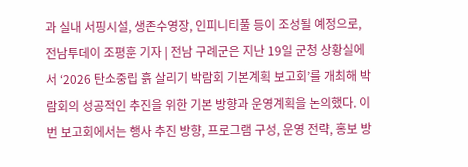과 실내 서핑시설, 생존수영장, 인피니티풀 등이 조성될 예정으로,
전남투데이 조평훈 기자 | 전남 구례군은 지난 19일 군청 상황실에서 ‘2026 탄소중립 흙 살리기 박람회 기본계획 보고회’를 개최해 박람회의 성공적인 추진을 위한 기본 방향과 운영계획을 논의했다. 이번 보고회에서는 행사 추진 방향, 프로그램 구성, 운영 전략, 홍보 방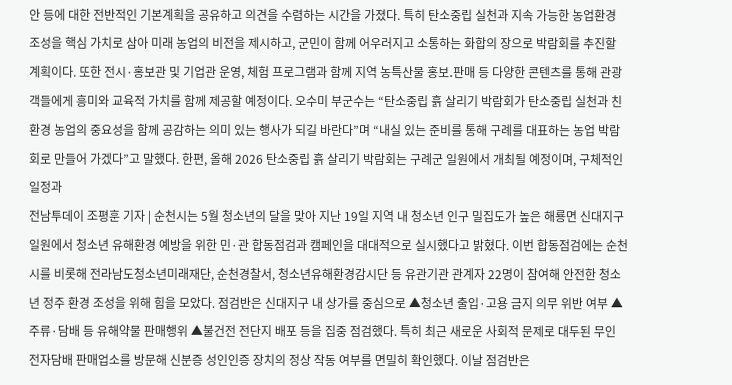안 등에 대한 전반적인 기본계획을 공유하고 의견을 수렴하는 시간을 가졌다. 특히 탄소중립 실천과 지속 가능한 농업환경 조성을 핵심 가치로 삼아 미래 농업의 비전을 제시하고, 군민이 함께 어우러지고 소통하는 화합의 장으로 박람회를 추진할 계획이다. 또한 전시·홍보관 및 기업관 운영, 체험 프로그램과 함께 지역 농특산물 홍보․판매 등 다양한 콘텐츠를 통해 관광객들에게 흥미와 교육적 가치를 함께 제공할 예정이다. 오수미 부군수는 “탄소중립 흙 살리기 박람회가 탄소중립 실천과 친환경 농업의 중요성을 함께 공감하는 의미 있는 행사가 되길 바란다”며 “내실 있는 준비를 통해 구례를 대표하는 농업 박람회로 만들어 가겠다”고 말했다. 한편, 올해 2026 탄소중립 흙 살리기 박람회는 구례군 일원에서 개최될 예정이며, 구체적인 일정과
전남투데이 조평훈 기자 | 순천시는 5월 청소년의 달을 맞아 지난 19일 지역 내 청소년 인구 밀집도가 높은 해룡면 신대지구 일원에서 청소년 유해환경 예방을 위한 민·관 합동점검과 캠페인을 대대적으로 실시했다고 밝혔다. 이번 합동점검에는 순천시를 비롯해 전라남도청소년미래재단, 순천경찰서, 청소년유해환경감시단 등 유관기관 관계자 22명이 참여해 안전한 청소년 정주 환경 조성을 위해 힘을 모았다. 점검반은 신대지구 내 상가를 중심으로 ▲청소년 출입·고용 금지 의무 위반 여부 ▲주류·담배 등 유해약물 판매행위 ▲불건전 전단지 배포 등을 집중 점검했다. 특히 최근 새로운 사회적 문제로 대두된 무인 전자담배 판매업소를 방문해 신분증 성인인증 장치의 정상 작동 여부를 면밀히 확인했다. 이날 점검반은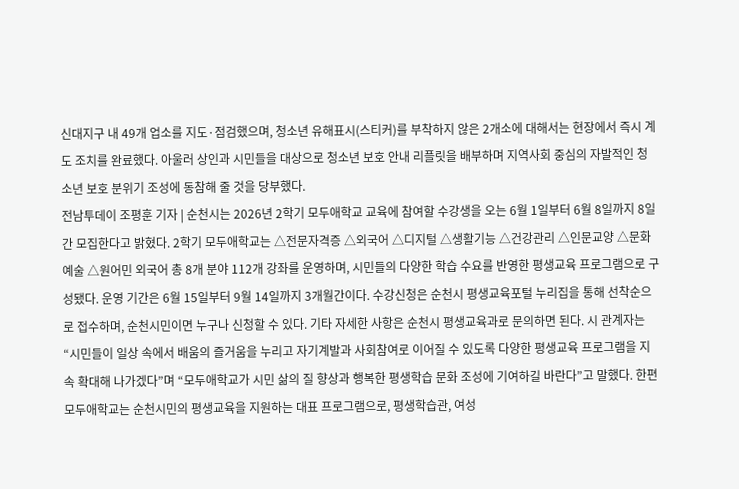신대지구 내 49개 업소를 지도·점검했으며, 청소년 유해표시(스티커)를 부착하지 않은 2개소에 대해서는 현장에서 즉시 계도 조치를 완료했다. 아울러 상인과 시민들을 대상으로 청소년 보호 안내 리플릿을 배부하며 지역사회 중심의 자발적인 청소년 보호 분위기 조성에 동참해 줄 것을 당부했다.
전남투데이 조평훈 기자 | 순천시는 2026년 2학기 모두애학교 교육에 참여할 수강생을 오는 6월 1일부터 6월 8일까지 8일간 모집한다고 밝혔다. 2학기 모두애학교는 △전문자격증 △외국어 △디지털 △생활기능 △건강관리 △인문교양 △문화예술 △원어민 외국어 총 8개 분야 112개 강좌를 운영하며, 시민들의 다양한 학습 수요를 반영한 평생교육 프로그램으로 구성됐다. 운영 기간은 6월 15일부터 9월 14일까지 3개월간이다. 수강신청은 순천시 평생교육포털 누리집을 통해 선착순으로 접수하며, 순천시민이면 누구나 신청할 수 있다. 기타 자세한 사항은 순천시 평생교육과로 문의하면 된다. 시 관계자는 “시민들이 일상 속에서 배움의 즐거움을 누리고 자기계발과 사회참여로 이어질 수 있도록 다양한 평생교육 프로그램을 지속 확대해 나가겠다”며 “모두애학교가 시민 삶의 질 향상과 행복한 평생학습 문화 조성에 기여하길 바란다”고 말했다. 한편 모두애학교는 순천시민의 평생교육을 지원하는 대표 프로그램으로, 평생학습관, 여성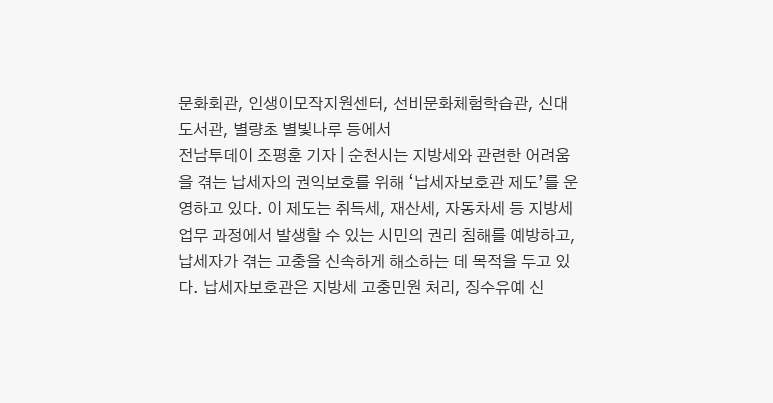문화회관, 인생이모작지원센터, 선비문화체험학습관, 신대도서관, 별량초 별빛나루 등에서
전남투데이 조평훈 기자 | 순천시는 지방세와 관련한 어려움을 겪는 납세자의 권익보호를 위해 ‘납세자보호관 제도’를 운영하고 있다. 이 제도는 취득세, 재산세, 자동차세 등 지방세 업무 과정에서 발생할 수 있는 시민의 권리 침해를 예방하고, 납세자가 겪는 고충을 신속하게 해소하는 데 목적을 두고 있다. 납세자보호관은 지방세 고충민원 처리, 징수유예 신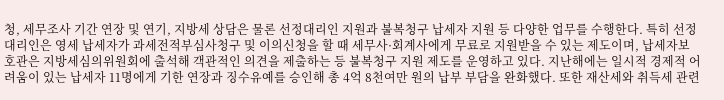청, 세무조사 기간 연장 및 연기, 지방세 상담은 물론 선정대리인 지원과 불복청구 납세자 지원 등 다양한 업무를 수행한다. 특히 선정대리인은 영세 납세자가 과세전적부심사청구 및 이의신청을 할 때 세무사·회계사에게 무료로 지원받을 수 있는 제도이며, 납세자보호관은 지방세심의위원회에 출석해 객관적인 의견을 제출하는 등 불복청구 지원 제도를 운영하고 있다. 지난해에는 일시적 경제적 어려움이 있는 납세자 11명에게 기한 연장과 징수유예를 승인해 총 4억 8천여만 원의 납부 부담을 완화했다. 또한 재산세와 취득세 관련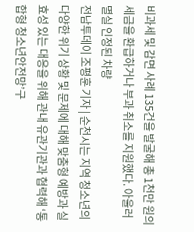비과세 및 감면 사례 135건을 발굴해 총 1천만 원의 세금을 환급하거나 부과 취소를 지원했다. 아울러 멸실 인정된 차량
전남투데이 조평훈 기자 | 순천시는 지역 청소년의 다양한 위기 상황 및 문제에 대해 맞춤형 예방과 실효성 있는 대응을 위해 관내 유관기관과 협력해 ‘통합형 청소년안전망’구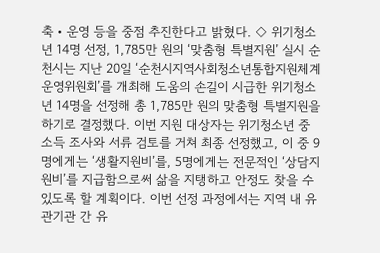축‧운영 등을 중점 추진한다고 밝혔다. ◇ 위기청소년 14명 선정, 1,785만 원의 ‘맞춤형 특별지원’ 실시 순천시는 지난 20일 ‘순천시지역사회청소년통합지원체계운영위원회’를 개최해 도움의 손길이 시급한 위기청소년 14명을 선정해 총 1,785만 원의 맞춤형 특별지원을 하기로 결정했다. 이번 지원 대상자는 위기청소년 중 소득 조사와 서류 검토를 거쳐 최종 선정했고, 이 중 9명에게는 ‘생활지원비’를, 5명에게는 전문적인 ‘상담지원비’를 지급함으로써 삶을 지탱하고 안정도 찾을 수 있도록 할 계획이다. 이번 선정 과정에서는 지역 내 유관기관 간 유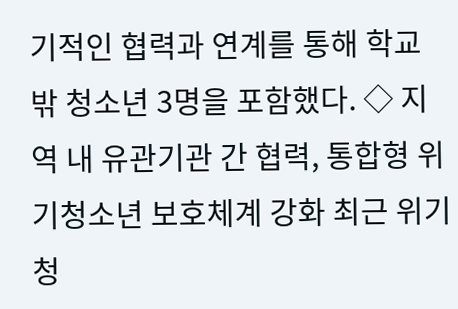기적인 협력과 연계를 통해 학교 밖 청소년 3명을 포함했다. ◇ 지역 내 유관기관 간 협력, 통합형 위기청소년 보호체계 강화 최근 위기청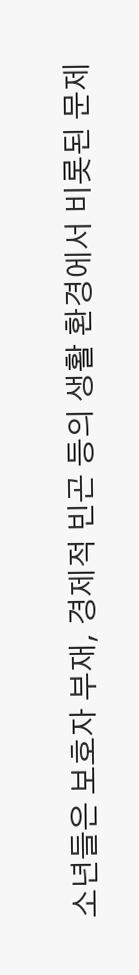소년들은 보호자 부재, 경제적 빈곤 등의 생활 환경에서 비롯된 문제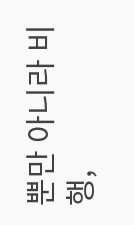뿐만 아니라 비행,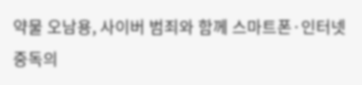약물 오남용, 사이버 범죄와 함께 스마트폰·인터넷 중독의